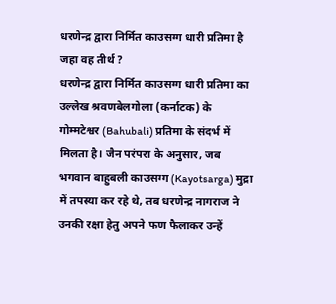धरणेन्द्र द्वारा निर्मित काउसग्ग धारी प्रतिमा है जहा वह तीर्थ ?
धरणेन्द्र द्वारा निर्मित काउसग्ग धारी प्रतिमा का उल्लेख श्रवणबेलगोला (कर्नाटक) के गोम्मटेश्वर (Bahubali) प्रतिमा के संदर्भ में मिलता है। जैन परंपरा के अनुसार, जब भगवान बाहुबली काउसग्ग (Kayotsarga) मुद्रा में तपस्या कर रहे थे, तब धरणेन्द्र नागराज ने उनकी रक्षा हेतु अपने फण फैलाकर उन्हें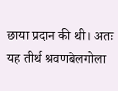छाया प्रदान की थी। अतः यह तीर्थ श्रवणबेलगोला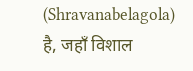(Shravanabelagola) है, जहाँ विशाल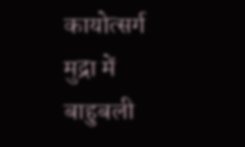कायोत्सर्ग मुद्रा में बाहुबली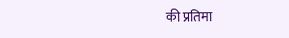की प्रतिमा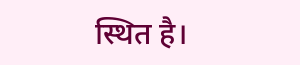स्थित है।